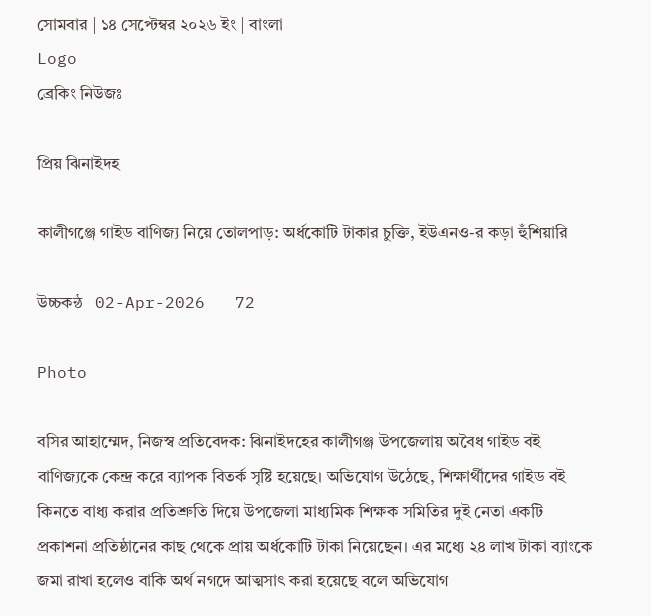সোমবার | ১৪ সেপ্টেম্বর ২০২৬ ইং | বাংলা
Logo
ব্রেকিং নিউজঃ

প্রিয় ঝিনাইদহ

কালীগঞ্জে গাইড বাণিজ্য নিয়ে তোলপাড়: অর্ধকোটি টাকার চুক্তি, ইউএনও-র কড়া হুঁশিয়ারি

উচ্চকন্ঠ   02-Apr-2026   72

Photo

বসির আহাম্মেদ, নিজস্ব প্রতিবেদক: ঝিনাইদহের কালীগঞ্জ উপজেলায় অবৈধ গাইড বই বাণিজ্যকে কেন্দ্র করে ব্যাপক বিতর্ক সৃষ্টি হয়েছে। অভিযোগ উঠেছে, শিক্ষার্থীদের গাইড বই কিনতে বাধ্য করার প্রতিশ্রুতি দিয়ে উপজেলা মাধ্যমিক শিক্ষক সমিতির দুই নেতা একটি প্রকাশনা প্রতিষ্ঠানের কাছ থেকে প্রায় অর্ধকোটি টাকা নিয়েছেন। এর মধ্যে ২৪ লাখ টাকা ব্যাংকে জমা রাখা হলেও বাকি অর্থ নগদে আত্মসাৎ করা হয়েছে বলে অভিযোগ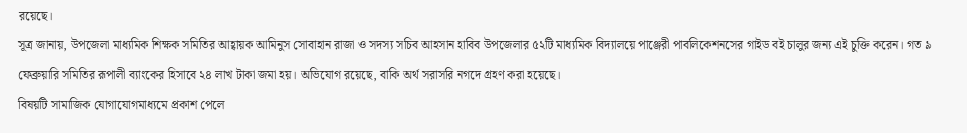রয়েছে।
সূত্র জানায়, উপজেলা মাধ্যমিক শিক্ষক সমিতির আহ্বায়ক আমিনুস সোবাহান রাজা ও সদস্য সচিব আহসান হাবিব উপজেলার ৫২টি মাধ্যমিক বিদ্যালয়ে পাঞ্জেরী পাবলিকেশনসের গাইড বই চালুর জন্য এই চুক্তি করেন। গত ৯ ফেব্রুয়ারি সমিতির রূপালী ব্যাংকের হিসাবে ২৪ লাখ টাকা জমা হয়। অভিযোগ রয়েছে, বাকি অর্থ সরাসরি নগদে গ্রহণ করা হয়েছে।
বিষয়টি সামাজিক যোগাযোগমাধ্যমে প্রকাশ পেলে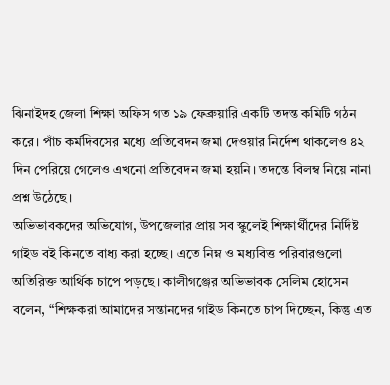ঝিনাইদহ জেলা শিক্ষা অফিস গত ১৯ ফেব্রুয়ারি একটি তদন্ত কমিটি গঠন করে। পাঁচ কর্মদিবসের মধ্যে প্রতিবেদন জমা দেওয়ার নির্দেশ থাকলেও ৪২ দিন পেরিয়ে গেলেও এখনো প্রতিবেদন জমা হয়নি। তদন্তে বিলম্ব নিয়ে নানা প্রশ্ন উঠেছে।
অভিভাবকদের অভিযোগ, উপজেলার প্রায় সব স্কুলেই শিক্ষার্থীদের নির্দিষ্ট গাইড বই কিনতে বাধ্য করা হচ্ছে। এতে নিম্ন ও মধ্যবিত্ত পরিবারগুলো অতিরিক্ত আর্থিক চাপে পড়ছে। কালীগঞ্জের অভিভাবক সেলিম হোসেন বলেন, “শিক্ষকরা আমাদের সন্তানদের গাইড কিনতে চাপ দিচ্ছেন, কিন্তু এত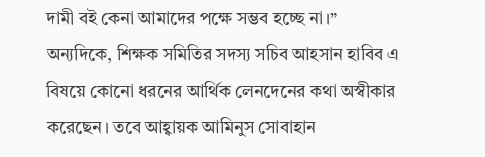দামী বই কেনা আমাদের পক্ষে সম্ভব হচ্ছে না।”
অন্যদিকে, শিক্ষক সমিতির সদস্য সচিব আহসান হাবিব এ বিষয়ে কোনো ধরনের আর্থিক লেনদেনের কথা অস্বীকার করেছেন। তবে আহ্বায়ক আমিনুস সোবাহান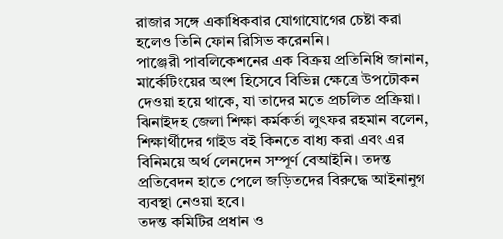রাজার সঙ্গে একাধিকবার যোগাযোগের চেষ্টা করা হলেও তিনি ফোন রিসিভ করেননি।
পাঞ্জেরী পাবলিকেশনের এক বিক্রয় প্রতিনিধি জানান, মার্কেটিংয়ের অংশ হিসেবে বিভিন্ন ক্ষেত্রে উপঢৌকন দেওয়া হয়ে থাকে, যা তাদের মতে প্রচলিত প্রক্রিয়া।
ঝিনাইদহ জেলা শিক্ষা কর্মকর্তা লুৎফর রহমান বলেন, শিক্ষার্থীদের গাইড বই কিনতে বাধ্য করা এবং এর বিনিময়ে অর্থ লেনদেন সম্পূর্ণ বেআইনি। তদন্ত প্রতিবেদন হাতে পেলে জড়িতদের বিরুদ্ধে আইনানুগ ব্যবস্থা নেওয়া হবে।
তদন্ত কমিটির প্রধান ও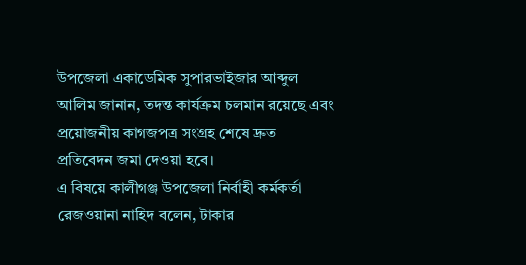উপজেলা একাডেমিক সুপারভাইজার আব্দুল আলিম জানান, তদন্ত কার্যক্রম চলমান রয়েছে এবং প্রয়োজনীয় কাগজপত্র সংগ্রহ শেষে দ্রুত প্রতিবেদন জমা দেওয়া হবে।
এ বিষয়ে কালীগঞ্জ উপজেলা নির্বাহী কর্মকর্তা রেজওয়ানা নাহিদ বলেন, টাকার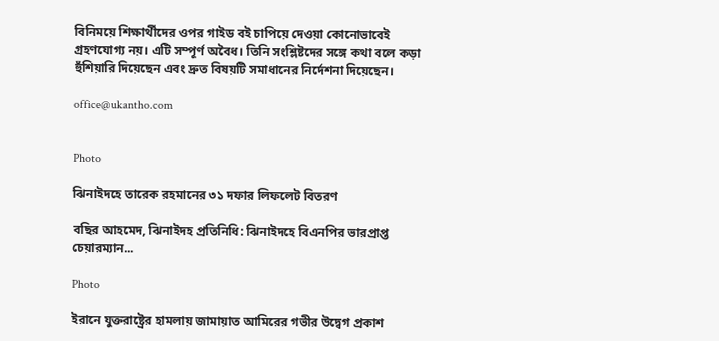বিনিময়ে শিক্ষার্থীদের ওপর গাইড বই চাপিয়ে দেওয়া কোনোভাবেই গ্রহণযোগ্য নয়। এটি সম্পূর্ণ অবৈধ। তিনি সংশ্লিষ্টদের সঙ্গে কথা বলে কড়া হুঁশিয়ারি দিয়েছেন এবং দ্রুত বিষয়টি সমাধানের নির্দেশনা দিয়েছেন।

office@ukantho.com


Photo

ঝিনাইদহে তারেক রহমানের ৩১ দফার লিফলেট বিতরণ

বছির আহমেদ, ঝিনাইদহ প্রতিনিধি: ঝিনাইদহে বিএনপির ভারপ্রাপ্ত চেয়ারম্যান...

Photo

ইরানে যুক্তরাষ্ট্রের হামলায় জামায়াত আমিরের গভীর উদ্বেগ প্রকাশ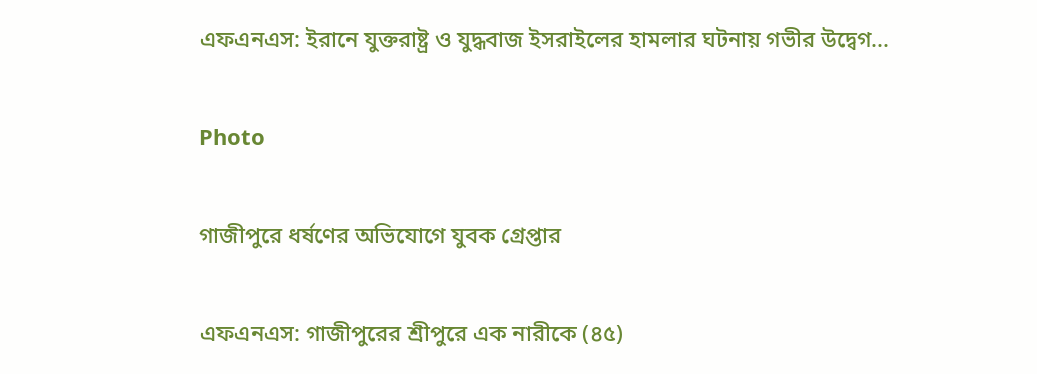এফএনএস: ইরানে যুক্তরাষ্ট্র ও যুদ্ধবাজ ইসরাইলের হামলার ঘটনায় গভীর উদ্বেগ...

Photo

গাজীপুরে ধর্ষণের অভিযোগে যুবক গ্রেপ্তার

এফএনএস: গাজীপুরের শ্রীপুরে এক নারীকে (৪৫)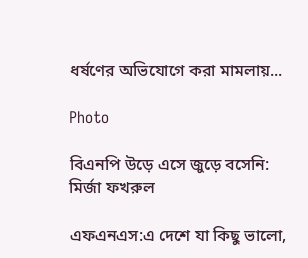ধর্ষণের অভিযোগে করা মামলায়...

Photo

বিএনপি উড়ে এসে জুড়ে বসেনি: মির্জা ফখরুল

এফএনএস:এ দেশে যা কিছু ভালো,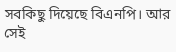সবকিছু দিয়েছে বিএনপি। আর সেই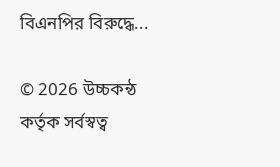বিএনপির বিরুদ্ধে...

© 2026 উচ্চকন্ঠ কর্তৃক সর্বস্বত্ব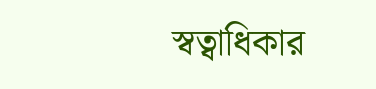স্বত্বাধিকার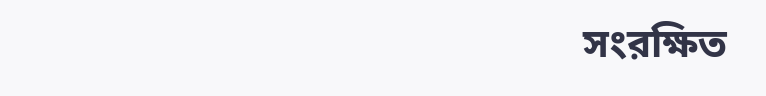সংরক্ষিত